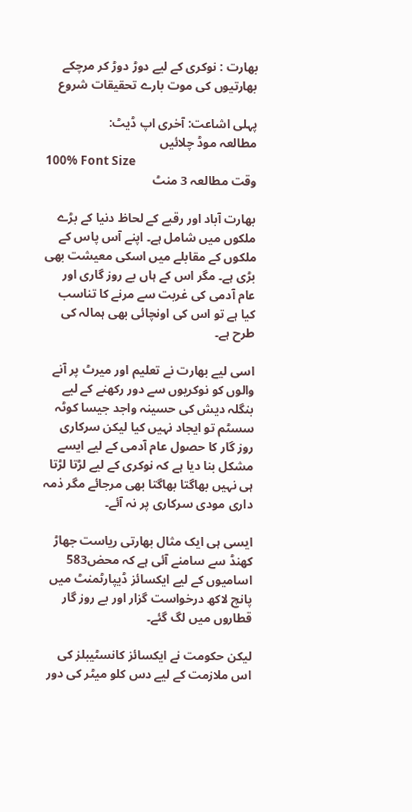بھارت : نوکری کے لیے دوڑ دوڑ کر مرچکے بھارتیوں کی موت بارے تحقیقات شروع

پہلی اشاعت: آخری اپ ڈیٹ:
مطالعہ موڈ چلائیں
100% Font Size
وقت مطالعہ 3 منٹ

بھارت آباد اور رقبے کے لحاظ دنیا کے بڑے ملکوں میں شامل ہے۔ اپنے آس پاس کے ملکوں کے مقابلے میں اسکی معیشت بھی بڑی ہے۔ مگر اس کے ہاں بے روز گاری اور عام آدمی کی غربت سے مرنے کا تناسب کیا ہے تو اس کی اونچائی بھی ہمالہ کی طرح ہے۔

اسی لیے بھارت نے تعلیم اور میرٹ پر آنے والوں کو نوکریوں سے دور رکھنے کے لیے بنگلہ دیش کی حسینہ واجد جیسا کوٹہ سسٹم تو ایجاد نہیں کیا لیکن سرکاری روز گار کا حصول عام آدمی کے لیے ایسے مشکل بنا دیا ہے کہ نوکری کے لیے لڑتا لڑتا ہی نہیں بھاگتا بھاگتا بھی مرجائے مگر ذمہ داری مودی سرکاری پر نہ آئے۔

ایسی ہی ایک مثال بھارتی ریاست جھاڑ کھنڈ سے سامنے آئی ہے کہ محض583 اسامیوں کے لیے ایکسائز ڈیپارٹمنٹ میں پانچ لاکھ درخواست گزار اور بے روز گار قطاروں میں لگ گئے۔

لیکن حکومت نے ایکسائز کانسٹیبلز کی اس ملازمت کے لیے دس کلو میٹر کی دور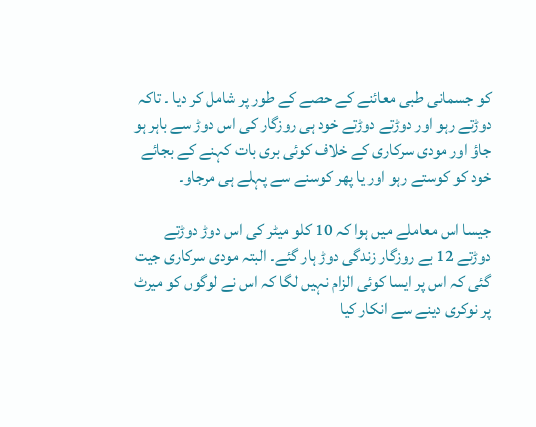کو جسمانی طبی معائنے کے حصے کے طور پر شامل کر دیا ۔ تاکہ دوڑتے رہو اور دوڑتے دوڑتے خود ہی روزگار کی اس دوڑ سے باہر ہو جاؤ اور مودی سرکاری کے خلاف کوئی بری بات کہنے کے بجائے خود کو کوستے رہو اور یا پھر کوسنے سے پہلے ہی مرجاو۔

جیسا اس معاملے میں ہوا کہ 10 کلو میٹر کی اس دوڑ دوڑتے دوڑتے 12 بے روزگار زندگی دوڑ ہار گئے۔ البتہ مودی سرکاری جیت گئی کہ اس پر ایسا کوئی الزام نہیں لگا کہ اس نے لوگوں کو میرٹ پر نوکری دینے سے انکار کیا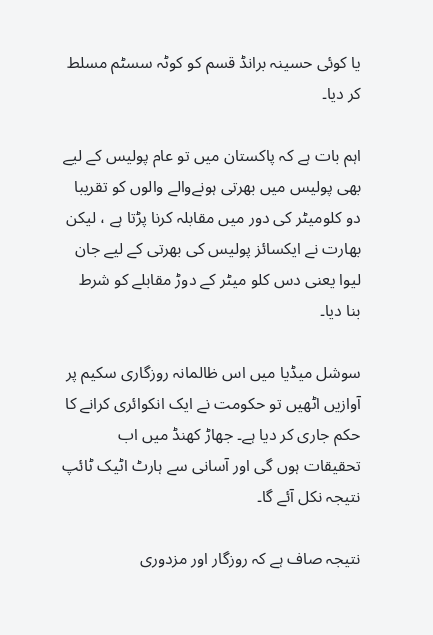یا کوئی حسینہ برانڈ قسم کو کوٹہ سسٹم مسلط کر دیا۔

اہم بات ہے کہ پاکستان میں تو عام پولیس کے لیے بھی پولیس میں بھرتی ہونےوالے والوں کو تقریبا دو کلومیٹر کی دور میں مقابلہ کرنا پڑتا ہے ، لیکن بھارت نے ایکسائز پولیس کی بھرتی کے لیے جان لیوا یعنی دس کلو میٹر کے دوڑ مقابلے کو شرط بنا دیا۔

سوشل میڈیا میں اس ظالمانہ روزگاری سکیم پر آوازیں اٹھیں تو حکومت نے ایک انکوائری کرانے کا حکم جاری کر دیا ہے۔ جھاڑ کھنڈ میں اب تحقیقات ہوں گی اور آسانی سے ہارٹ اٹیک ٹائپ نتیجہ نکل آئے گا۔

نتیجہ صاف ہے کہ روزگار اور مزدوری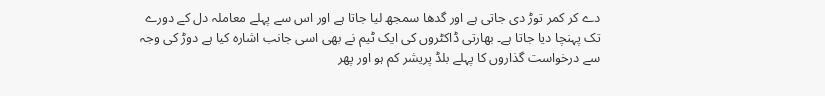دے کر کمر توڑ دی جاتی ہے اور گدھا سمجھ لیا جاتا ہے اور اس سے پہلے معاملہ دل کے دورے تک پہنچا دیا جاتا ہے۔ بھارتی ڈاکٹروں کی ایک ٹیم نے بھی اسی جانب اشارہ کیا ہے دوڑ کی وجہ سے درخواست گذاروں کا پہلے بلڈ پریشر کم ہو اور پھر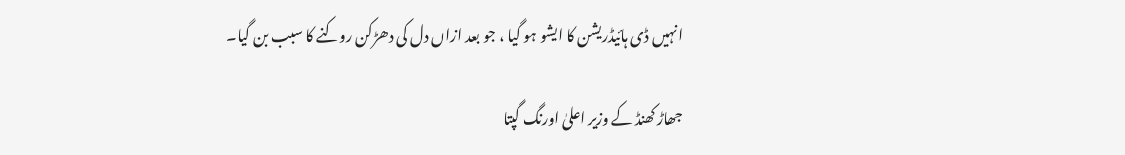انہیں ڈی ہائیڈریشن کا ایشو ہو گیا ، جو بعد ازاں دل کی دھڑکن روکنے کا سبب بن گیا۔

جھاڑ کھنڈ کے وزیر اعلیٰ اورنگ گپتا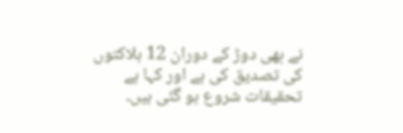نے بھی دوڑ کے دوران 12 ہلاکتوں کی تصدیق کی ہے اور کہا ہے تحقیقات شروع ہو گئی ہیں۔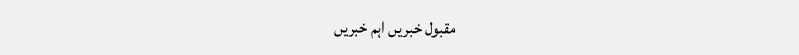مقبول خبریں اہم خبریں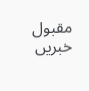مقبول خبریں